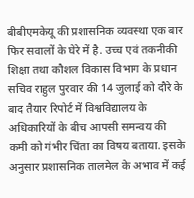बीबीएमकेयू की प्रशासनिक व्यवस्था एक बार फिर सवालों के घेरे में है. उच्च एवं तकनीकी शिक्षा तथा कौशल विकास विभाग के प्रधान सचिव राहुल पुरवार की 14 जुलाई को दौरे के बाद तैयार रिपोर्ट में विश्वविद्यालय के अधिकारियों के बीच आपसी समन्वय की कमी को गंभीर चिंता का विषय बताया. इसके अनुसार प्रशासनिक तालमेल के अभाव में कई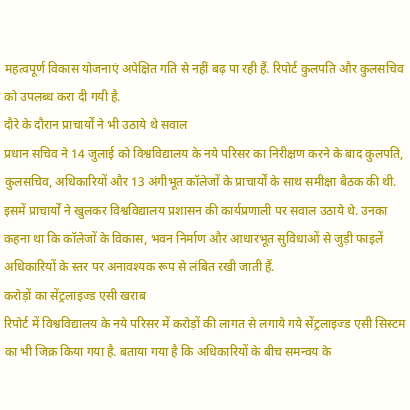महत्वपूर्ण विकास योजनाएं अपेक्षित गति से नहीं बढ़ पा रही हैं. रिपोर्ट कुलपति और कुलसचिव को उपलब्ध करा दी गयी है.
दौरे के दौरान प्राचार्यों ने भी उठाये थे सवाल
प्रधान सचिव ने 14 जुलाई को विश्वविद्यालय के नये परिसर का निरीक्षण करने के बाद कुलपति, कुलसचिव, अधिकारियों और 13 अंगीभूत कॉलेजों के प्राचार्यों के साथ समीक्षा बैठक की थी. इसमें प्राचार्यों ने खुलकर विश्वविद्यालय प्रशासन की कार्यप्रणाली पर सवाल उठाये थे. उनका कहना था कि कॉलेजों के विकास, भवन निर्माण और आधारभूत सुविधाओं से जुड़ी फाइलें अधिकारियों के स्तर पर अनावश्यक रूप से लंबित रखी जाती हैं.
करोड़ों का सेंट्रलाइज्ड एसी खराब
रिपोर्ट में विश्वविद्यालय के नये परिसर में करोड़ों की लागत से लगाये गये सेंट्रलाइज्ड एसी सिस्टम का भी जिक्र किया गया है. बताया गया है कि अधिकारियों के बीच समन्वय के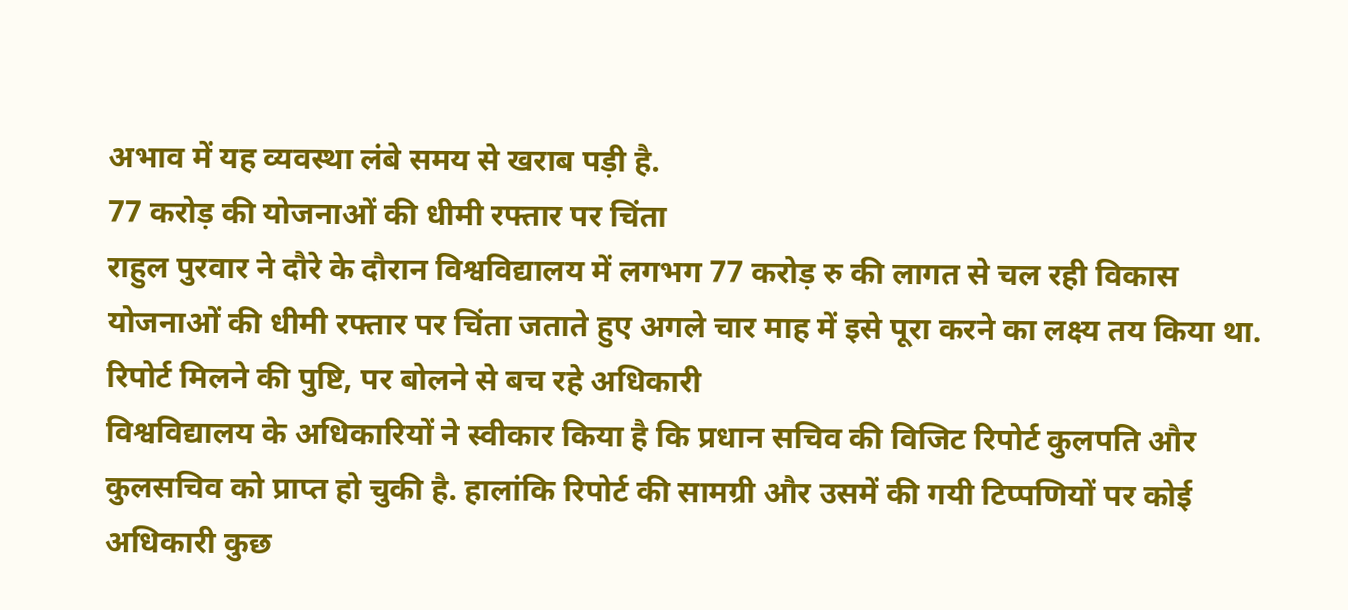अभाव में यह व्यवस्था लंबे समय से खराब पड़ी है.
77 करोड़ की योजनाओं की धीमी रफ्तार पर चिंता
राहुल पुरवार ने दौरे के दौरान विश्वविद्यालय में लगभग 77 करोड़ रु की लागत से चल रही विकास योजनाओं की धीमी रफ्तार पर चिंता जताते हुए अगले चार माह में इसे पूरा करने का लक्ष्य तय किया था.
रिपोर्ट मिलने की पुष्टि, पर बोलने से बच रहे अधिकारी
विश्वविद्यालय के अधिकारियों ने स्वीकार किया है कि प्रधान सचिव की विजिट रिपोर्ट कुलपति और कुलसचिव को प्राप्त हो चुकी है. हालांकि रिपोर्ट की सामग्री और उसमें की गयी टिप्पणियों पर कोई अधिकारी कुछ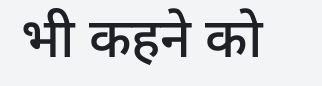भी कहने को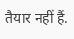तैयार नहीं हैं.